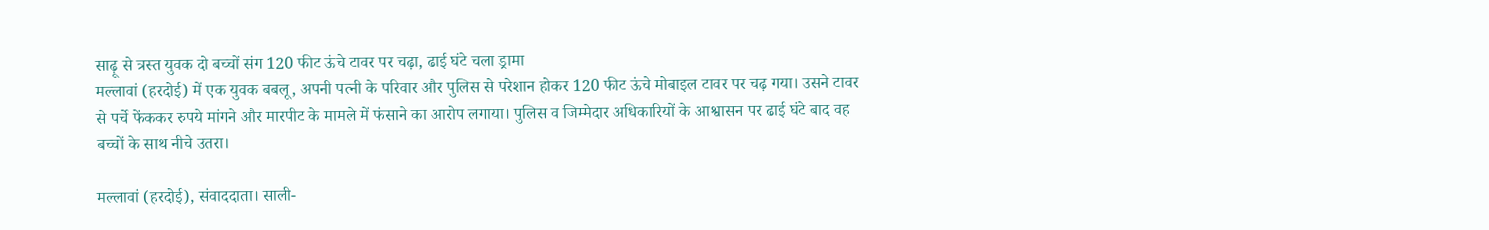साढ़ू से त्रस्त युवक दो बच्चों संग 120 फीट ऊंचे टावर पर चढ़ा, ढाई घंटे चला ड्रामा
मल्लावां (हरदोई) में एक युवक बबलू, अपनी पत्नी के परिवार और पुलिस से परेशान होकर 120 फीट ऊंचे मोबाइल टावर पर चढ़ गया। उसने टावर से पर्चे फेंककर रुपये मांगने और मारपीट के मामले में फंसाने का आरोप लगाया। पुलिस व जिम्मेदार अधिकारियों के आश्वासन पर ढाई घंटे बाद वह बच्चों के साथ नीचे उतरा।

मल्लावां (हरदोई), संवाददाता। साली-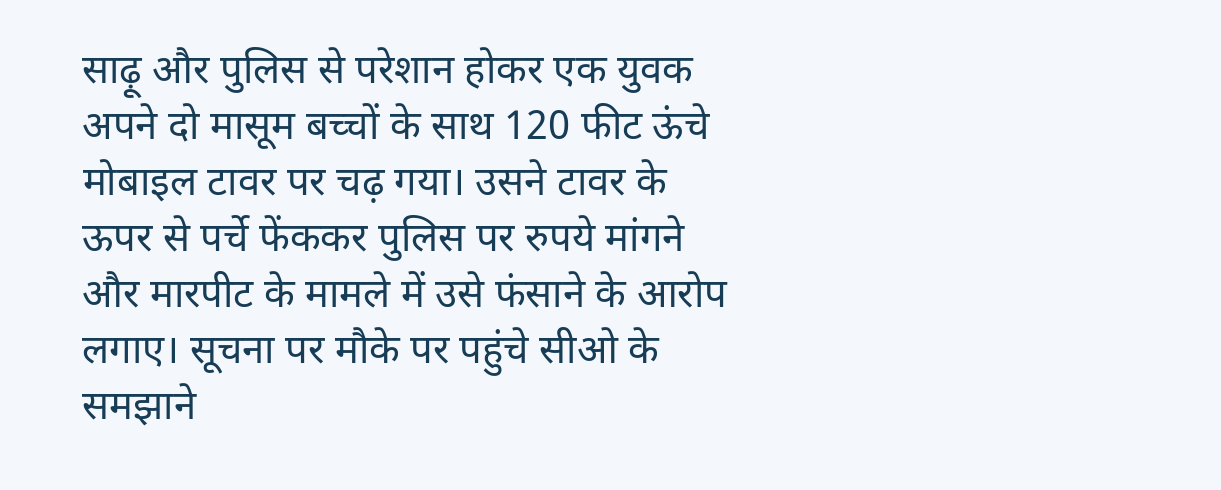साढ़ू और पुलिस से परेशान होकर एक युवक अपने दो मासूम बच्चों के साथ 120 फीट ऊंचे मोबाइल टावर पर चढ़ गया। उसने टावर के ऊपर से पर्चे फेंककर पुलिस पर रुपये मांगने और मारपीट के मामले में उसे फंसाने के आरोप लगाए। सूचना पर मौके पर पहुंचे सीओ के समझाने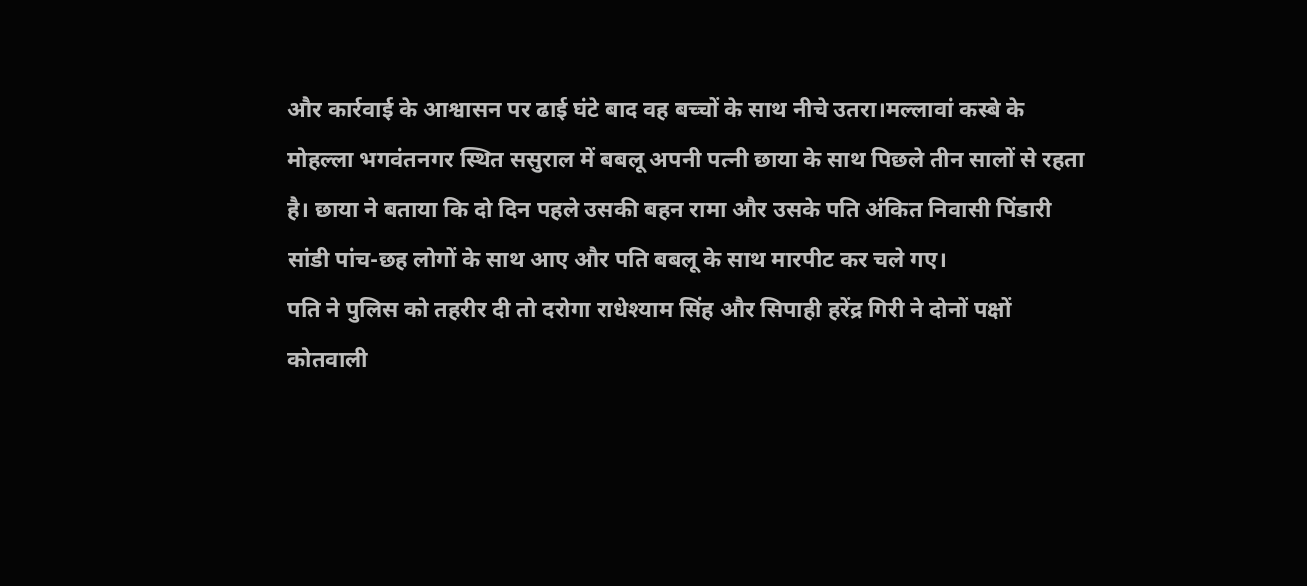और कार्रवाई के आश्वासन पर ढाई घंटे बाद वह बच्चों के साथ नीचे उतरा।मल्लावां कस्बे के मोहल्ला भगवंतनगर स्थित ससुराल में बबलू अपनी पत्नी छाया के साथ पिछले तीन सालों से रहता है। छाया ने बताया कि दो दिन पहले उसकी बहन रामा और उसके पति अंकित निवासी पिंडारी सांडी पांच-छह लोगों के साथ आए और पति बबलू के साथ मारपीट कर चले गए।
पति ने पुलिस को तहरीर दी तो दरोगा राधेश्याम सिंह और सिपाही हरेंद्र गिरी ने दोनों पक्षों कोतवाली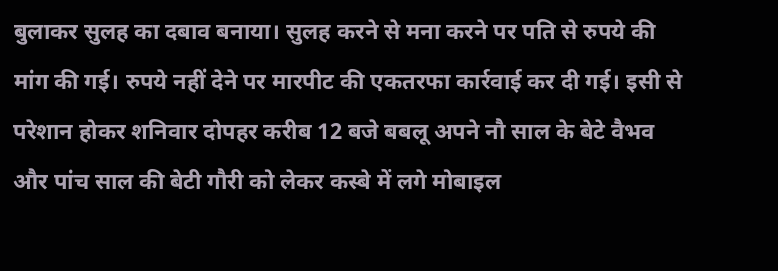बुलाकर सुलह का दबाव बनाया। सुलह करने से मना करने पर पति से रुपये की मांग की गई। रुपये नहीं देने पर मारपीट की एकतरफा कार्रवाई कर दी गई। इसी से परेशान होकर शनिवार दोपहर करीब 12 बजे बबलू अपने नौ साल के बेटे वैभव और पांच साल की बेटी गौरी को लेकर कस्बे में लगे मोबाइल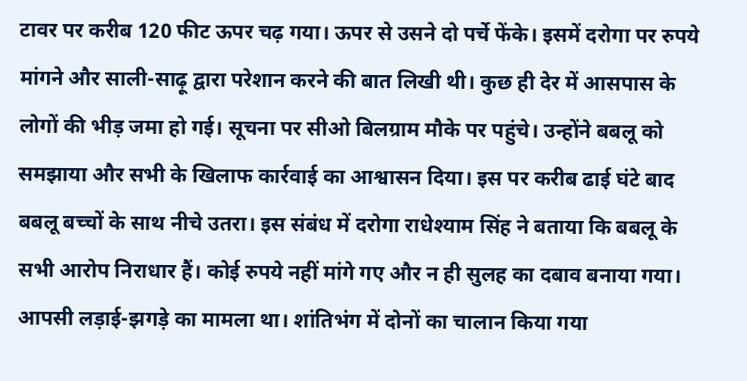टावर पर करीब 120 फीट ऊपर चढ़ गया। ऊपर से उसने दो पर्चे फेंके। इसमें दरोगा पर रुपये मांगने और साली-साढ़ू द्वारा परेशान करने की बात लिखी थी। कुछ ही देर में आसपास के लोगों की भीड़ जमा हो गई। सूचना पर सीओ बिलग्राम मौके पर पहुंचे। उन्होंने बबलू को समझाया और सभी के खिलाफ कार्रवाई का आश्वासन दिया। इस पर करीब ढाई घंटे बाद बबलू बच्चों के साथ नीचे उतरा। इस संबंध में दरोगा राधेश्याम सिंह ने बताया कि बबलू के सभी आरोप निराधार हैं। कोई रुपये नहीं मांगे गए और न ही सुलह का दबाव बनाया गया। आपसी लड़ाई-झगड़े का मामला था। शांतिभंग में दोनों का चालान किया गया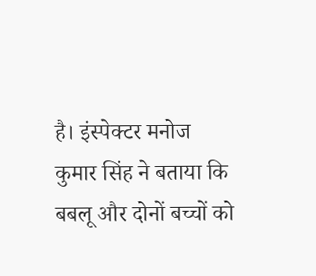है। इंस्पेक्टर मनोज कुमार सिंह ने बताया कि बबलू और दोनों बच्चों को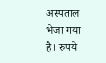अस्पताल भेजा गया है। रुपये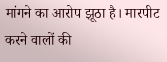मांगने का आरोप झूठा है। मारपीट करने वालों की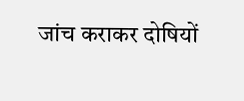जांच कराकर दोषियों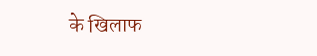के खिलाफ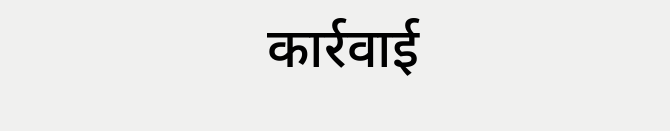कार्रवाई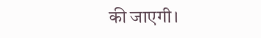की जाएगी।